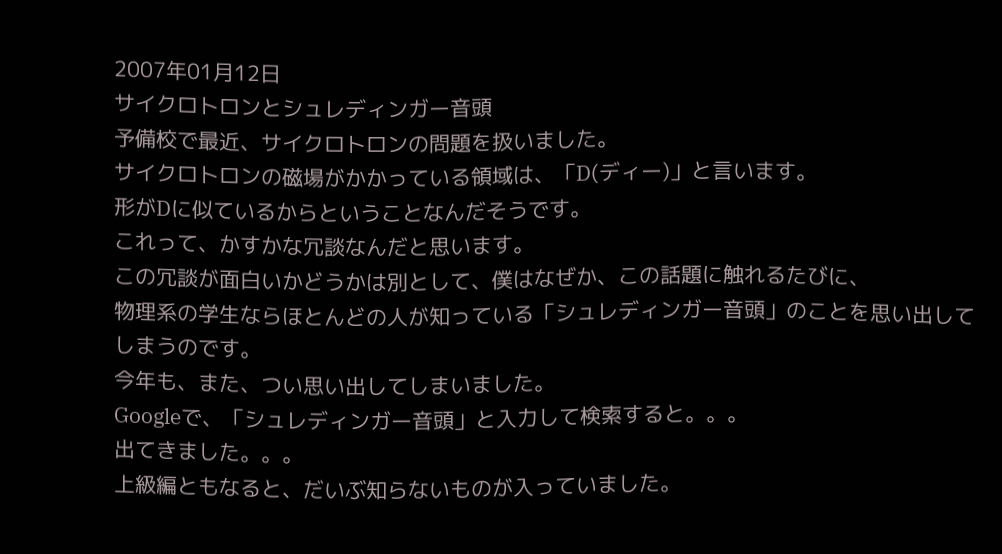2007年01月12日
サイクロトロンとシュレディンガー音頭
予備校で最近、サイクロトロンの問題を扱いました。
サイクロトロンの磁場がかかっている領域は、「D(ディー)」と言います。
形がDに似ているからということなんだそうです。
これって、かすかな冗談なんだと思います。
この冗談が面白いかどうかは別として、僕はなぜか、この話題に触れるたびに、
物理系の学生ならほとんどの人が知っている「シュレディンガー音頭」のことを思い出して
しまうのです。
今年も、また、つい思い出してしまいました。
Googleで、「シュレディンガー音頭」と入力して検索すると。。。
出てきました。。。
上級編ともなると、だいぶ知らないものが入っていました。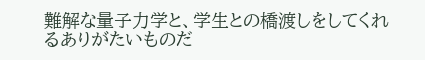難解な量子力学と、学生との橋渡しをしてくれるありがたいものだ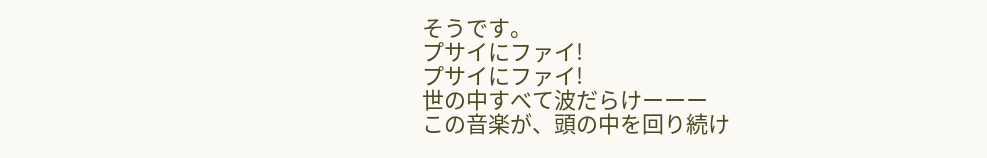そうです。
プサイにファイ!
プサイにファイ!
世の中すべて波だらけーーー
この音楽が、頭の中を回り続け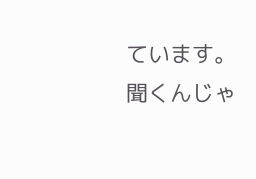ています。
聞くんじゃ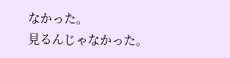なかった。
見るんじゃなかった。